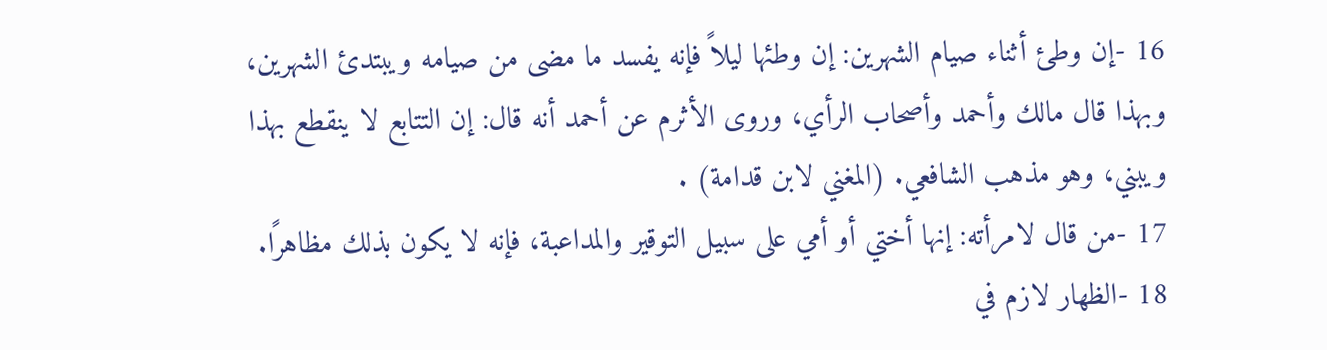16 -إن وطئ أثناء صيام الشهرين: إن وطئها ليلاً فإنه يفسد ما مضى من صيامه ويبتدئ الشهرين، وبهذا قال مالك وأحمد وأصحاب الرأي، وروى الأثرم عن أحمد أنه قال: إن التتابع لا ينقطع بهذا ويبني، وهو مذهب الشافعي. (المغني لابن قدامة) .
17 -من قال لامرأته: إنها أختي أو أمي على سبيل التوقير والمداعبة، فإنه لا يكون بذلك مظاهرًا.
18 -الظهار لازم في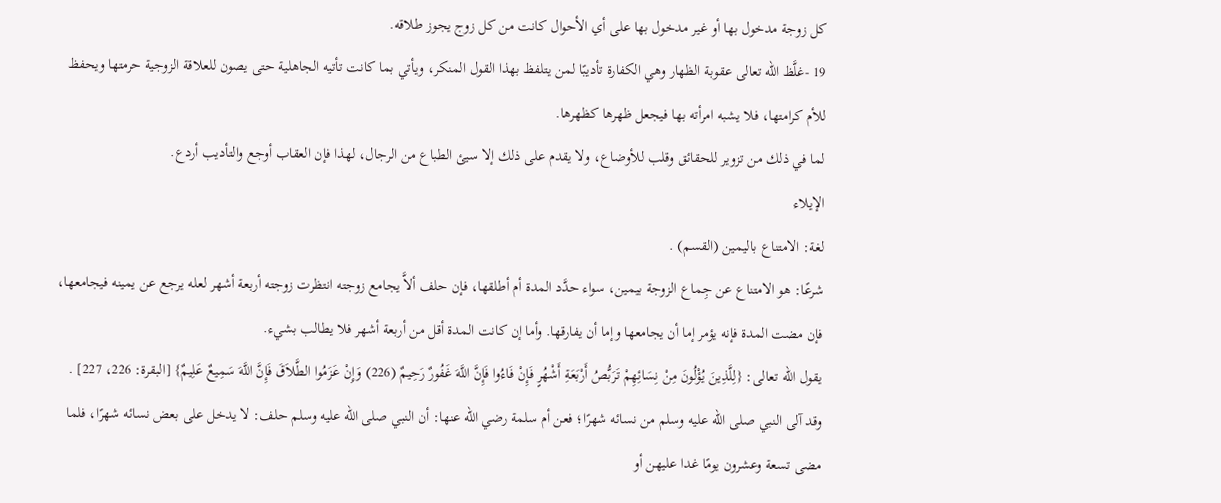كل زوجة مدخول بها أو غير مدخول بها على أي الأحوال كانت من كل زوج يجوز طلاقه.
19 -غلَّظ الله تعالى عقوبة الظهار وهي الكفارة تأديبًا لمن يتلفظ بهذا القول المنكر، ويأتي بما كانت تأتيه الجاهلية حتى يصون للعلاقة الزوجية حرمتها ويحفظ للأم كرامتها، فلا يشبه امرأته بها فيجعل ظهرها كظهرها.
لما في ذلك من تزوير للحقائق وقلب للأوضاع، ولا يقدم على ذلك إلا سيئ الطباع من الرجال، لهذا فإن العقاب أوجع والتأديب أردع.
الإيلاء
لغة: الامتناع باليمين (القسم) .
شرعًا: هو الامتناع عن جِماع الزوجة بيمين، سواء حدَّد المدة أم أطلقها، فإن حلف ألاَّ يجامع زوجته انتظرت زوجته أربعة أشهر لعله يرجع عن يمينه فيجامعها، فإن مضت المدة فإنه يؤمر إما أن يجامعها وإما أن يفارقها. وأما إن كانت المدة أقل من أربعة أشهر فلا يطالب بشيء.
يقول الله تعالى: {لِلَّذِينَ يُؤْلُونَ مِنْ نِسَائِهِمْ تَرَبُّصُ أَرْبَعَةِ أَشْهُرٍ فَإِنْ فَاءُوا فَإِنَّ اللَّهَ غَفُورٌ رَحِيمٌ (226) وَإِنْ عَزَمُوا الطَّلاَقَ فَإِنَّ اللَّهَ سَمِيعٌ عَلِيمٌ} [البقرة: 226، 227] .
وقد آلى النبي صلى الله عليه وسلم من نسائه شهرًا؛ فعن أم سلمة رضي الله عنها: أن النبي صلى الله عليه وسلم حلف: لا يدخل على بعض نسائه شهرًا، فلما مضى تسعة وعشرون يومًا غدا عليهن أو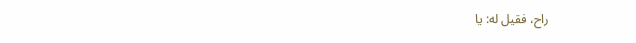راح، فقيل له: يا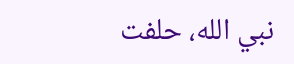نبي الله، حلفت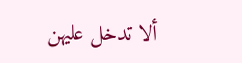ألا تدخل عليهن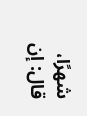شهرًا، قال: إن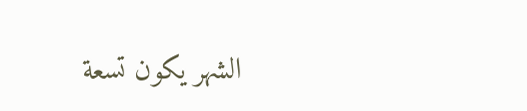الشهر يكون تسعة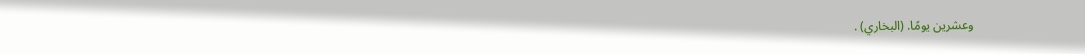وعشرين يومًا. (البخاري) .